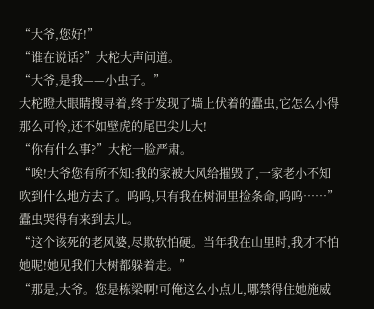“大爷,您好!”
“谁在说话?”大柁大声问道。
“大爷,是我——小虫子。”
大柁瞪大眼睛搜寻着,终于发现了墙上伏着的蠹虫,它怎么小得那么可怜,还不如壁虎的尾巴尖儿大!
“你有什么事?”大柁一脸严肃。
“唉!大爷您有所不知:我的家被大风给摧毁了,一家老小不知吹到什么地方去了。呜呜,只有我在树洞里捡条命,呜呜……”蠹虫哭得有来到去儿。
“这个该死的老风婆,尽欺软怕硬。当年我在山里时,我才不怕她呢!她见我们大树都躲着走。”
“那是,大爷。您是栋梁啊!可俺这么小点儿,哪禁得住她施威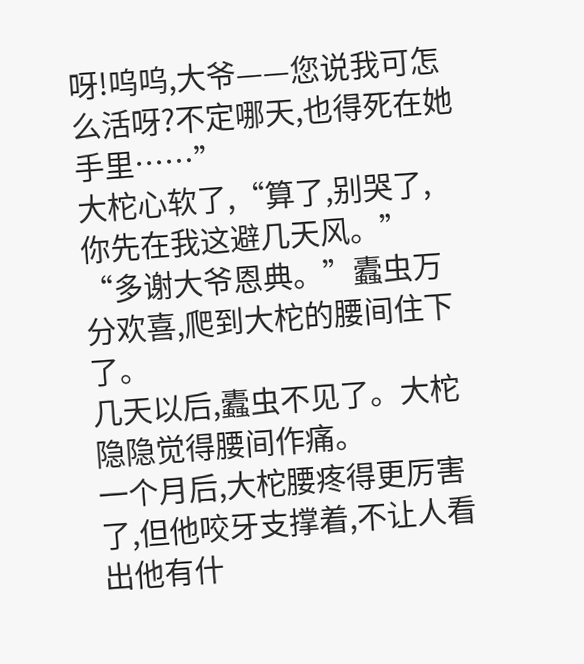呀!呜呜,大爷——您说我可怎么活呀?不定哪天,也得死在她手里……”
大柁心软了,“算了,别哭了,你先在我这避几天风。”
“多谢大爷恩典。”蠹虫万分欢喜,爬到大柁的腰间住下了。
几天以后,蠹虫不见了。大柁隐隐觉得腰间作痛。
一个月后,大柁腰疼得更厉害了,但他咬牙支撑着,不让人看出他有什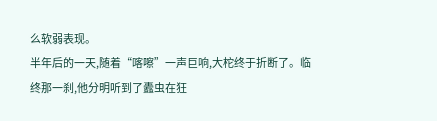么软弱表现。
半年后的一天,随着“喀嚓”一声巨响,大柁终于折断了。临终那一刹,他分明听到了蠹虫在狂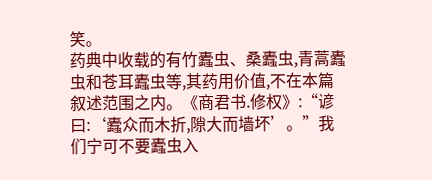笑。
药典中收载的有竹蠹虫、桑蠹虫,青蒿蠹虫和苍耳蠹虫等,其药用价值,不在本篇叙述范围之内。《商君书.修权》:“谚曰:‘蠹众而木折,隙大而墙坏’。”我们宁可不要蠹虫入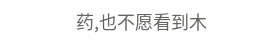药,也不愿看到木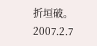折垣破。
2007.2.7